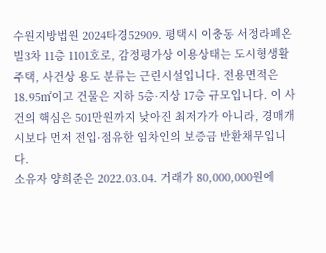수원지방법원 2024타경52909. 평택시 이충동 서정라페온빌3차 11층 1101호로, 감정평가상 이용상태는 도시형생활주택, 사건상 용도 분류는 근린시설입니다. 전용면적은 18.95㎡이고 건물은 지하 5층·지상 17층 규모입니다. 이 사건의 핵심은 501만원까지 낮아진 최저가가 아니라, 경매개시보다 먼저 전입·점유한 임차인의 보증금 반환채무입니다.
소유자 양희준은 2022.03.04. 거래가 80,000,000원에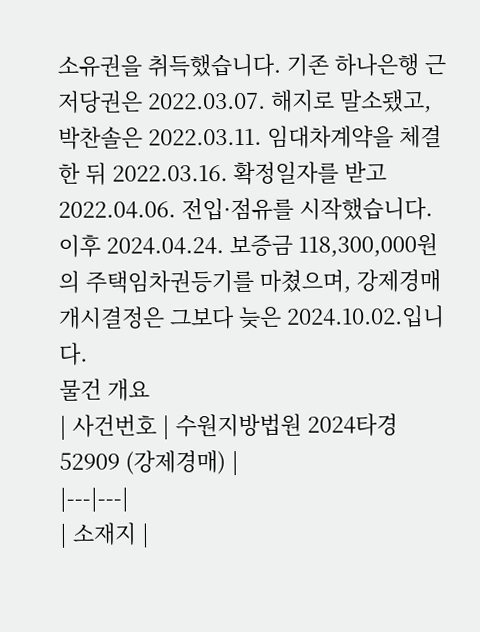소유권을 취득했습니다. 기존 하나은행 근저당권은 2022.03.07. 해지로 말소됐고, 박찬솔은 2022.03.11. 임대차계약을 체결한 뒤 2022.03.16. 확정일자를 받고 2022.04.06. 전입·점유를 시작했습니다. 이후 2024.04.24. 보증금 118,300,000원의 주택임차권등기를 마쳤으며, 강제경매개시결정은 그보다 늦은 2024.10.02.입니다.
물건 개요
| 사건번호 | 수원지방법원 2024타경52909 (강제경매) |
|---|---|
| 소재지 |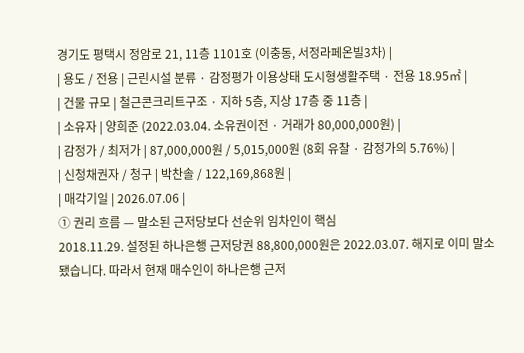경기도 평택시 정암로 21, 11층 1101호 (이충동, 서정라페온빌3차) |
| 용도 / 전용 | 근린시설 분류 · 감정평가 이용상태 도시형생활주택 · 전용 18.95㎡ |
| 건물 규모 | 철근콘크리트구조 · 지하 5층, 지상 17층 중 11층 |
| 소유자 | 양희준 (2022.03.04. 소유권이전 · 거래가 80,000,000원) |
| 감정가 / 최저가 | 87,000,000원 / 5,015,000원 (8회 유찰 · 감정가의 5.76%) |
| 신청채권자 / 청구 | 박찬솔 / 122,169,868원 |
| 매각기일 | 2026.07.06 |
① 권리 흐름 — 말소된 근저당보다 선순위 임차인이 핵심
2018.11.29. 설정된 하나은행 근저당권 88,800,000원은 2022.03.07. 해지로 이미 말소됐습니다. 따라서 현재 매수인이 하나은행 근저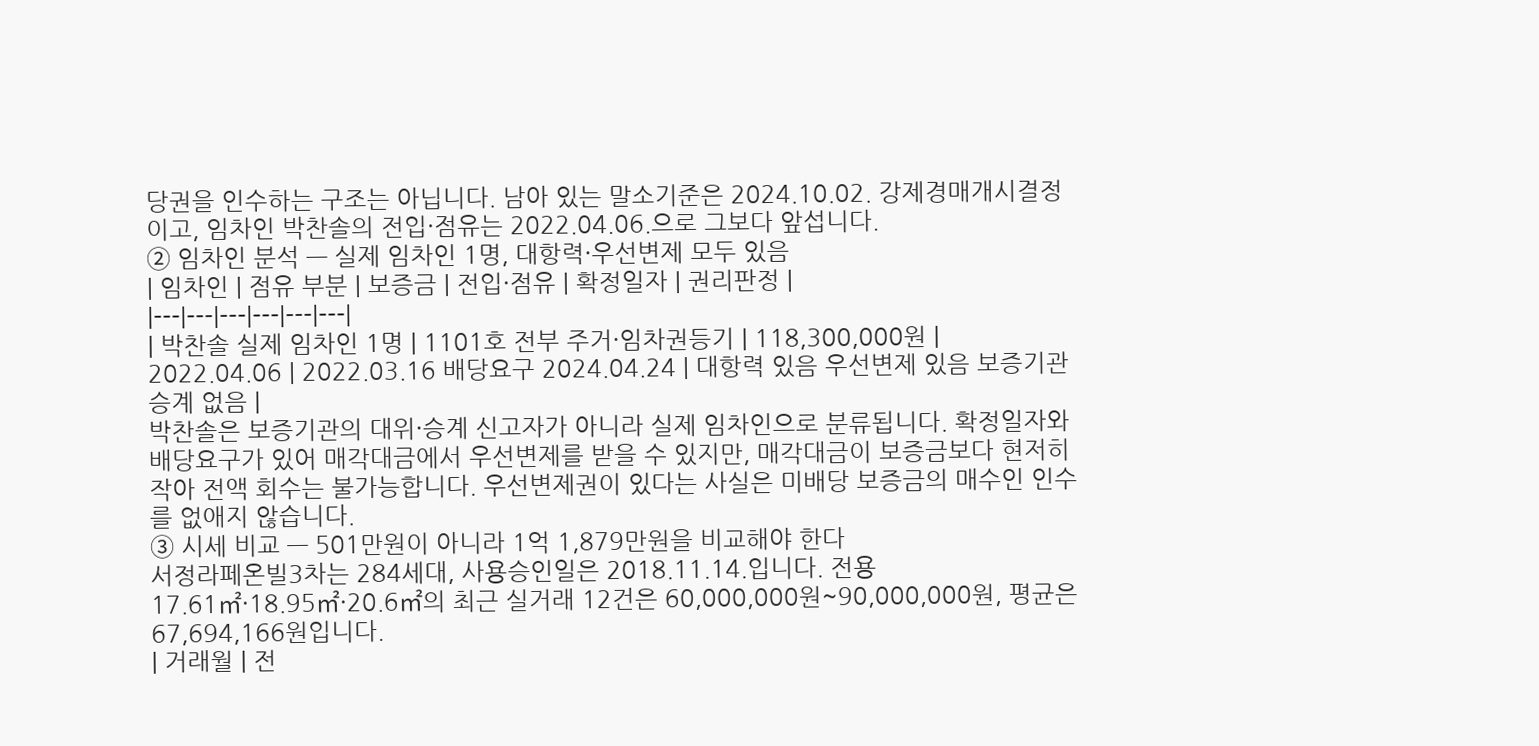당권을 인수하는 구조는 아닙니다. 남아 있는 말소기준은 2024.10.02. 강제경매개시결정이고, 임차인 박찬솔의 전입·점유는 2022.04.06.으로 그보다 앞섭니다.
② 임차인 분석 — 실제 임차인 1명, 대항력·우선변제 모두 있음
| 임차인 | 점유 부분 | 보증금 | 전입·점유 | 확정일자 | 권리판정 |
|---|---|---|---|---|---|
| 박찬솔 실제 임차인 1명 | 1101호 전부 주거·임차권등기 | 118,300,000원 | 2022.04.06 | 2022.03.16 배당요구 2024.04.24 | 대항력 있음 우선변제 있음 보증기관 승계 없음 |
박찬솔은 보증기관의 대위·승계 신고자가 아니라 실제 임차인으로 분류됩니다. 확정일자와 배당요구가 있어 매각대금에서 우선변제를 받을 수 있지만, 매각대금이 보증금보다 현저히 작아 전액 회수는 불가능합니다. 우선변제권이 있다는 사실은 미배당 보증금의 매수인 인수를 없애지 않습니다.
③ 시세 비교 — 501만원이 아니라 1억 1,879만원을 비교해야 한다
서정라페온빌3차는 284세대, 사용승인일은 2018.11.14.입니다. 전용 17.61㎡·18.95㎡·20.6㎡의 최근 실거래 12건은 60,000,000원~90,000,000원, 평균은 67,694,166원입니다.
| 거래월 | 전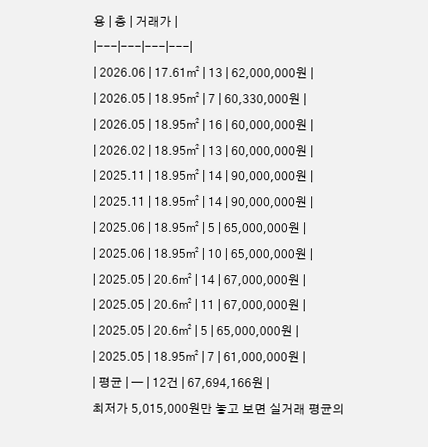용 | 층 | 거래가 |
|---|---|---|---|
| 2026.06 | 17.61㎡ | 13 | 62,000,000원 |
| 2026.05 | 18.95㎡ | 7 | 60,330,000원 |
| 2026.05 | 18.95㎡ | 16 | 60,000,000원 |
| 2026.02 | 18.95㎡ | 13 | 60,000,000원 |
| 2025.11 | 18.95㎡ | 14 | 90,000,000원 |
| 2025.11 | 18.95㎡ | 14 | 90,000,000원 |
| 2025.06 | 18.95㎡ | 5 | 65,000,000원 |
| 2025.06 | 18.95㎡ | 10 | 65,000,000원 |
| 2025.05 | 20.6㎡ | 14 | 67,000,000원 |
| 2025.05 | 20.6㎡ | 11 | 67,000,000원 |
| 2025.05 | 20.6㎡ | 5 | 65,000,000원 |
| 2025.05 | 18.95㎡ | 7 | 61,000,000원 |
| 평균 | — | 12건 | 67,694,166원 |
최저가 5,015,000원만 놓고 보면 실거래 평균의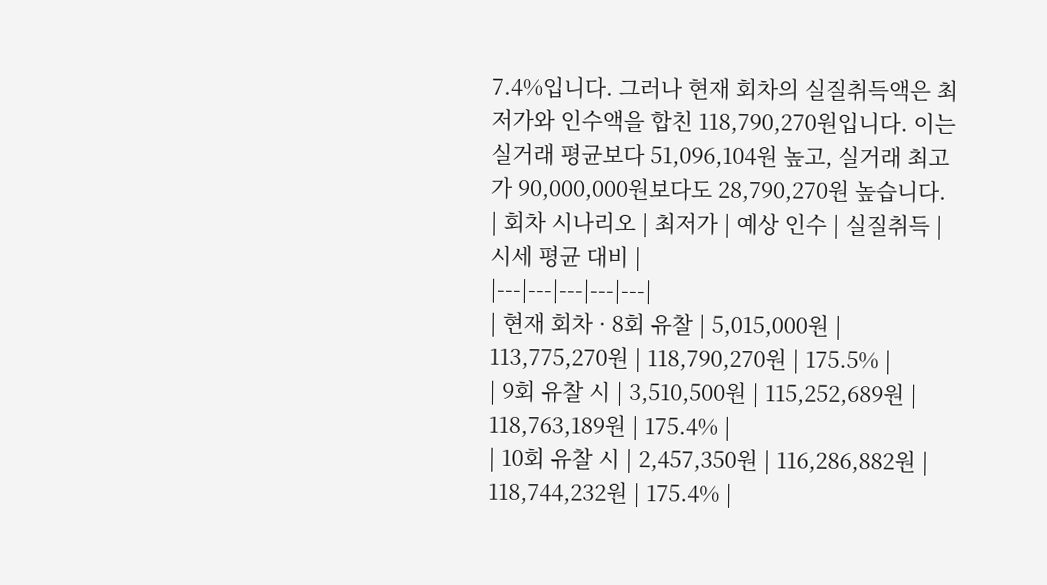7.4%입니다. 그러나 현재 회차의 실질취득액은 최저가와 인수액을 합친 118,790,270원입니다. 이는 실거래 평균보다 51,096,104원 높고, 실거래 최고가 90,000,000원보다도 28,790,270원 높습니다.
| 회차 시나리오 | 최저가 | 예상 인수 | 실질취득 | 시세 평균 대비 |
|---|---|---|---|---|
| 현재 회차 · 8회 유찰 | 5,015,000원 | 113,775,270원 | 118,790,270원 | 175.5% |
| 9회 유찰 시 | 3,510,500원 | 115,252,689원 | 118,763,189원 | 175.4% |
| 10회 유찰 시 | 2,457,350원 | 116,286,882원 | 118,744,232원 | 175.4% |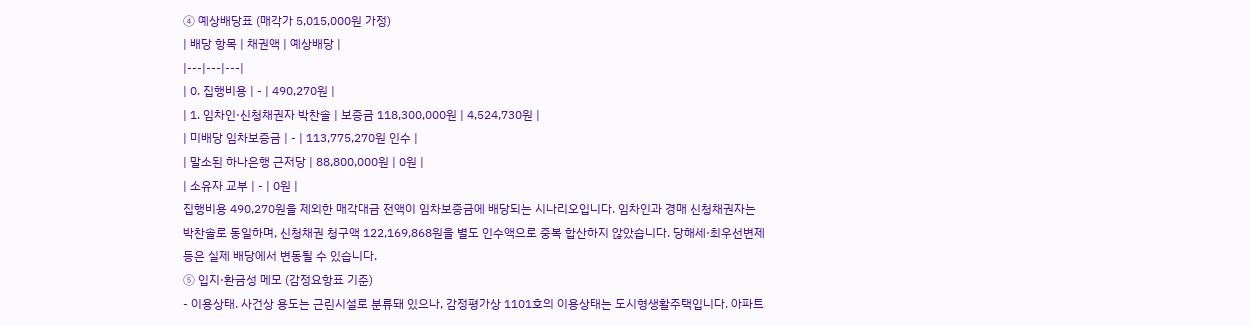④ 예상배당표 (매각가 5,015,000원 가정)
| 배당 항목 | 채권액 | 예상배당 |
|---|---|---|
| 0. 집행비용 | - | 490,270원 |
| 1. 임차인·신청채권자 박찬솔 | 보증금 118,300,000원 | 4,524,730원 |
| 미배당 임차보증금 | - | 113,775,270원 인수 |
| 말소된 하나은행 근저당 | 88,800,000원 | 0원 |
| 소유자 교부 | - | 0원 |
집행비용 490,270원을 제외한 매각대금 전액이 임차보증금에 배당되는 시나리오입니다. 임차인과 경매 신청채권자는 박찬솔로 동일하며, 신청채권 청구액 122,169,868원을 별도 인수액으로 중복 합산하지 않았습니다. 당해세·최우선변제 등은 실제 배당에서 변동될 수 있습니다.
⑤ 입지·환금성 메모 (감정요항표 기준)
- 이용상태. 사건상 용도는 근린시설로 분류돼 있으나, 감정평가상 1101호의 이용상태는 도시형생활주택입니다. 아파트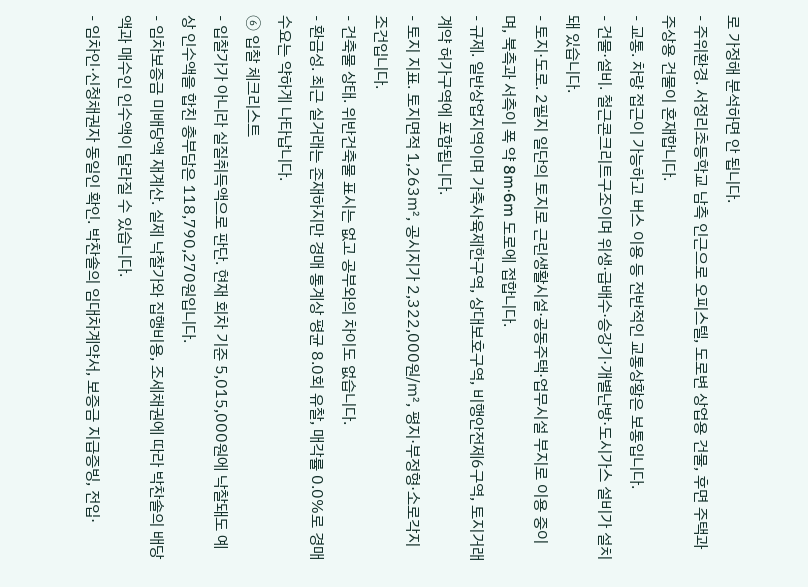로 가정해 분석하면 안 됩니다.
- 주위환경. 서정리초등학교 남측 인근으로 오피스텔, 도로변 상업용 건물, 후면 주택과 주상용 건물이 혼재합니다.
- 교통. 차량 접근이 가능하고 버스 이용 등 전반적인 교통상황은 보통입니다.
- 건물·설비. 철근콘크리트구조이며 위생·급배수·승강기·개별난방·도시가스 설비가 설치돼 있습니다.
- 토지·도로. 2필지 일단의 토지로 근린생활시설·공동주택·업무시설 부지로 이용 중이며, 북측과 서측이 폭 약 8m·6m 도로에 접합니다.
- 규제. 일반상업지역이며 가축사육제한구역, 상대보호구역, 비행안전제6구역, 토지거래계약 허가구역에 포함됩니다.
- 토지 지표. 토지면적 1,263㎡, 공시지가 2,322,000원/㎡, 평지·부정형·소로각지 조건입니다.
- 건축물 상태. 위반건축물 표시는 없고 공부와의 차이도 없습니다.
- 환금성. 최근 실거래는 존재하지만 경매 통계상 평균 8.0회 유찰, 매각률 0.0%로 경매 수요는 약하게 나타납니다.
⑥ 입찰 체크리스트
- 입찰가가 아니라 실질취득액으로 판단. 현재 회차 기준 5,015,000원에 낙찰돼도 예상 인수액을 합친 총부담은 118,790,270원입니다.
- 임차보증금 미배당액 재계산. 실제 낙찰가와 집행비용, 조세채권에 따라 박찬솔의 배당액과 매수인 인수액이 달라질 수 있습니다.
- 임차인·신청채권자 동일인 확인. 박찬솔의 임대차계약서, 보증금 지급증빙, 전입·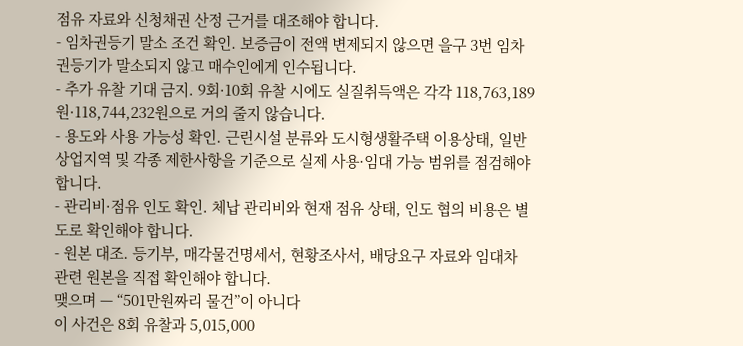점유 자료와 신청채권 산정 근거를 대조해야 합니다.
- 임차권등기 말소 조건 확인. 보증금이 전액 변제되지 않으면 을구 3번 임차권등기가 말소되지 않고 매수인에게 인수됩니다.
- 추가 유찰 기대 금지. 9회·10회 유찰 시에도 실질취득액은 각각 118,763,189원·118,744,232원으로 거의 줄지 않습니다.
- 용도와 사용 가능성 확인. 근린시설 분류와 도시형생활주택 이용상태, 일반상업지역 및 각종 제한사항을 기준으로 실제 사용·임대 가능 범위를 점검해야 합니다.
- 관리비·점유 인도 확인. 체납 관리비와 현재 점유 상태, 인도 협의 비용은 별도로 확인해야 합니다.
- 원본 대조. 등기부, 매각물건명세서, 현황조사서, 배당요구 자료와 임대차 관련 원본을 직접 확인해야 합니다.
맺으며 — “501만원짜리 물건”이 아니다
이 사건은 8회 유찰과 5,015,000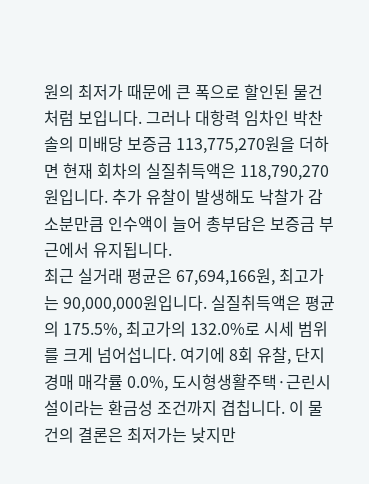원의 최저가 때문에 큰 폭으로 할인된 물건처럼 보입니다. 그러나 대항력 임차인 박찬솔의 미배당 보증금 113,775,270원을 더하면 현재 회차의 실질취득액은 118,790,270원입니다. 추가 유찰이 발생해도 낙찰가 감소분만큼 인수액이 늘어 총부담은 보증금 부근에서 유지됩니다.
최근 실거래 평균은 67,694,166원, 최고가는 90,000,000원입니다. 실질취득액은 평균의 175.5%, 최고가의 132.0%로 시세 범위를 크게 넘어섭니다. 여기에 8회 유찰, 단지 경매 매각률 0.0%, 도시형생활주택·근린시설이라는 환금성 조건까지 겹칩니다. 이 물건의 결론은 최저가는 낮지만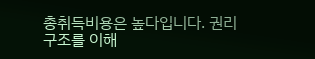총취득비용은 높다입니다. 권리 구조를 이해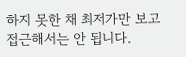하지 못한 채 최저가만 보고 접근해서는 안 됩니다.